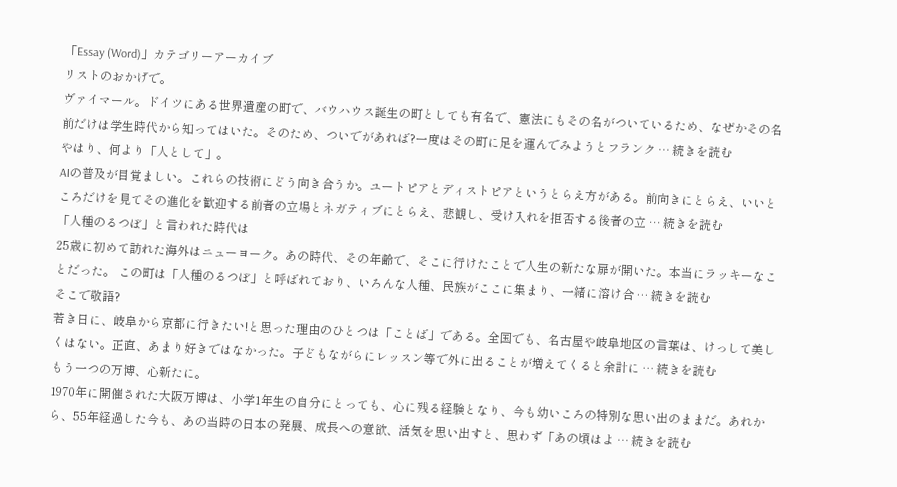「Essay (Word)」カテゴリーアーカイブ
リストのおかげで。
ヴァイマール。ドイツにある世界遺産の町で、バウハウス誕生の町としても有名で、憲法にもその名がついているため、なぜかその名前だけは学生時代から知ってはいた。そのため、ついでがあれば?一度はその町に足を運んでみようとフランク … 続きを読む
やはり、何より「人として」。
AIの普及が目覚ましい。これらの技術にどう向き合うか。ユートピアとディストピアというとらえ方がある。前向きにとらえ、いいところだけを見てその進化を歓迎する前者の立場とネガティブにとらえ、悲観し、受け入れを拒否する後者の立 … 続きを読む
「人種のるつぼ」と言われた時代は
25歳に初めて訪れた海外はニューヨーク。あの時代、その年齢で、そこに行けたことで人生の新たな扉が開いた。本当にラッキーなことだった。 この町は「人種のるつぼ」と呼ばれており、いろんな人種、民族がここに集まり、一緒に溶け合 … 続きを読む
そこで敬語?
若き日に、岐阜から京都に行きたい!と思った理由のひとつは「ことば」である。全国でも、名古屋や岐阜地区の言葉は、けっして美しくはない。正直、あまり好きではなかった。子どもながらにレッスン等で外に出ることが増えてくると余計に … 続きを読む
もう一つの万博、心新たに。
1970年に開催された大阪万博は、小学1年生の自分にとっても、心に残る経験となり、今も幼いころの特別な思い出のままだ。あれから、55年経過した今も、あの当時の日本の発展、成長への意欲、活気を思い出すと、思わず「あの頃はよ … 続きを読む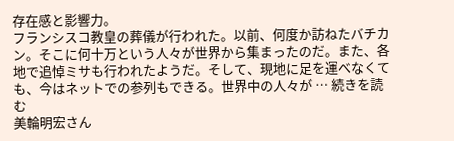存在感と影響力。
フランシスコ教皇の葬儀が行われた。以前、何度か訪ねたバチカン。そこに何十万という人々が世界から集まったのだ。また、各地で追悼ミサも行われたようだ。そして、現地に足を運べなくても、今はネットでの参列もできる。世界中の人々が … 続きを読む
美輪明宏さん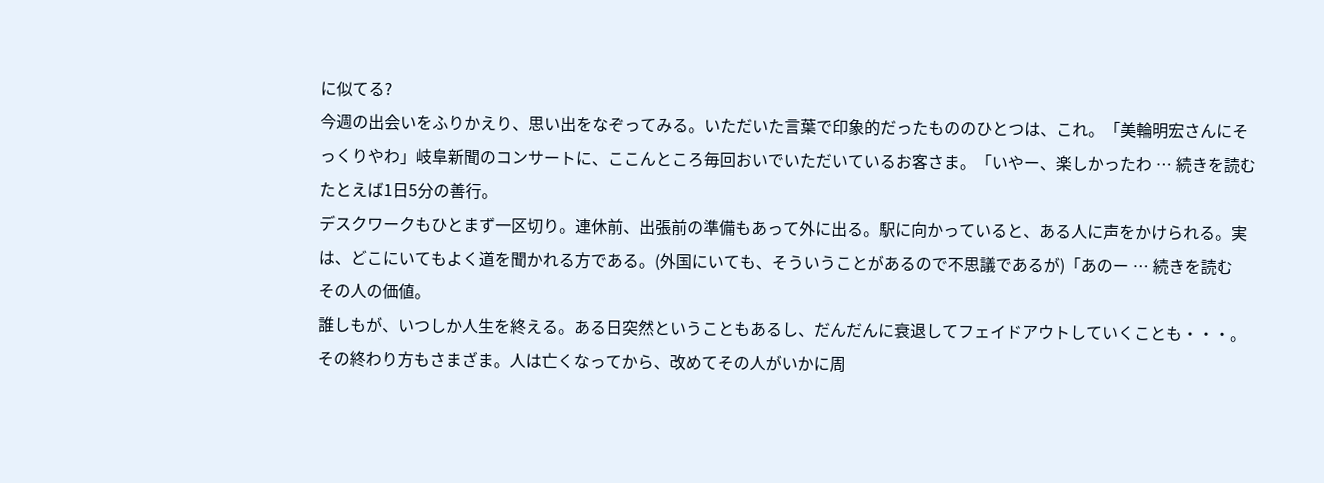に似てる?
今週の出会いをふりかえり、思い出をなぞってみる。いただいた言葉で印象的だったもののひとつは、これ。「美輪明宏さんにそっくりやわ」岐阜新聞のコンサートに、ここんところ毎回おいでいただいているお客さま。「いやー、楽しかったわ … 続きを読む
たとえば1日5分の善行。
デスクワークもひとまず一区切り。連休前、出張前の準備もあって外に出る。駅に向かっていると、ある人に声をかけられる。実は、どこにいてもよく道を聞かれる方である。(外国にいても、そういうことがあるので不思議であるが)「あのー … 続きを読む
その人の価値。
誰しもが、いつしか人生を終える。ある日突然ということもあるし、だんだんに衰退してフェイドアウトしていくことも・・・。その終わり方もさまざま。人は亡くなってから、改めてその人がいかに周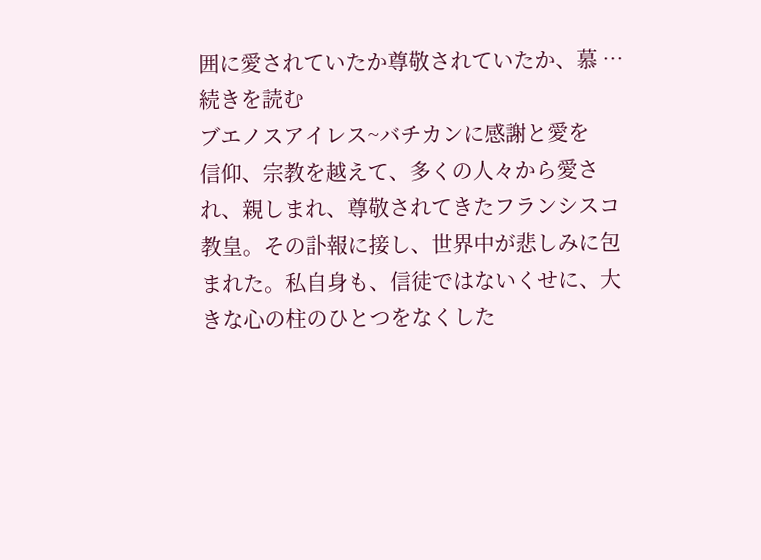囲に愛されていたか尊敬されていたか、慕 … 続きを読む
ブエノスアイレス~バチカンに感謝と愛を
信仰、宗教を越えて、多くの人々から愛され、親しまれ、尊敬されてきたフランシスコ教皇。その訃報に接し、世界中が悲しみに包まれた。私自身も、信徒ではないくせに、大きな心の柱のひとつをなくした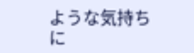ような気持ちに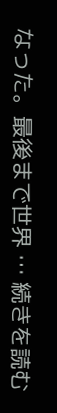なった。最後まで世界 … 続きを読む